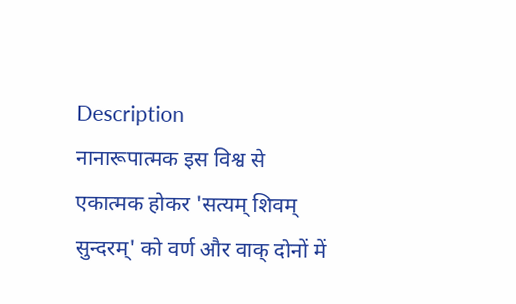Description
नानारूपात्मक इस विश्व से एकात्मक होकर 'सत्यम् शिवम् सुन्दरम्' को वर्ण और वाक् दोनों में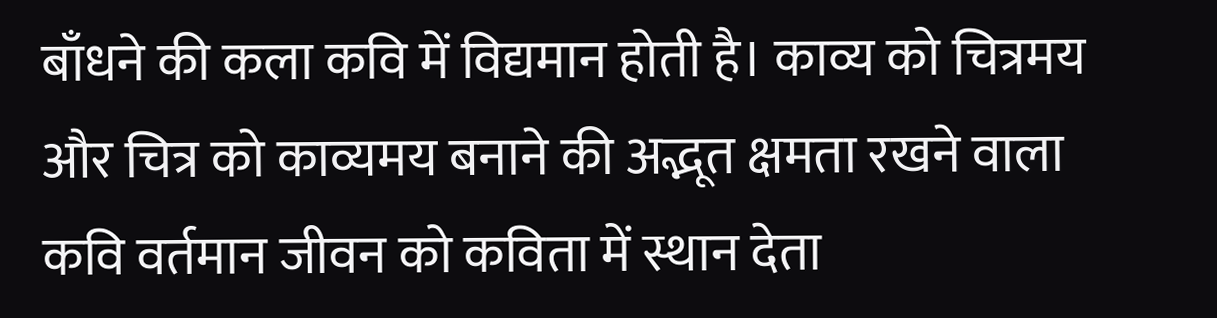बाँधने की कला कवि में विद्यमान होती है। काव्य को चित्रमय और चित्र को काव्यमय बनाने की अद्भूत क्षमता रखने वाला कवि वर्तमान जीवन को कविता में स्थान देता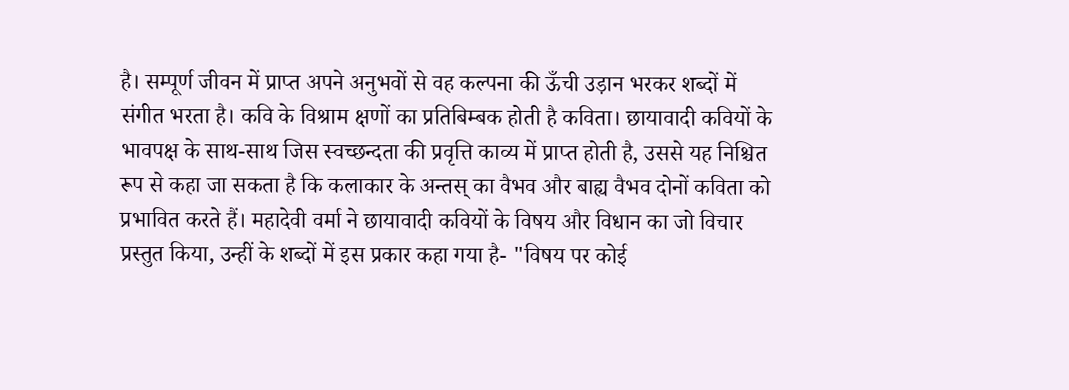है। सम्पूर्ण जीवन में प्राप्त अपने अनुभवों से वह कल्पना की ऊँची उड़ान भरकर शब्दों में संगीत भरता है। कवि के विश्राम क्षणों का प्रतिबिम्बक होती है कविता। छायावादी कवियों के भावपक्ष के साथ-साथ जिस स्वच्छन्दता की प्रवृत्ति काव्य में प्राप्त होती है, उससे यह निश्चित रूप से कहा जा सकता है कि कलाकार के अन्तस् का वैभव और बाह्य वैभव दोनों कविता को प्रभावित करते हैं। महादेवी वर्मा ने छायावादी कवियों के विषय और विधान का जो विचार प्रस्तुत किया, उन्हीं के शब्दों में इस प्रकार कहा गया है- "विषय पर कोई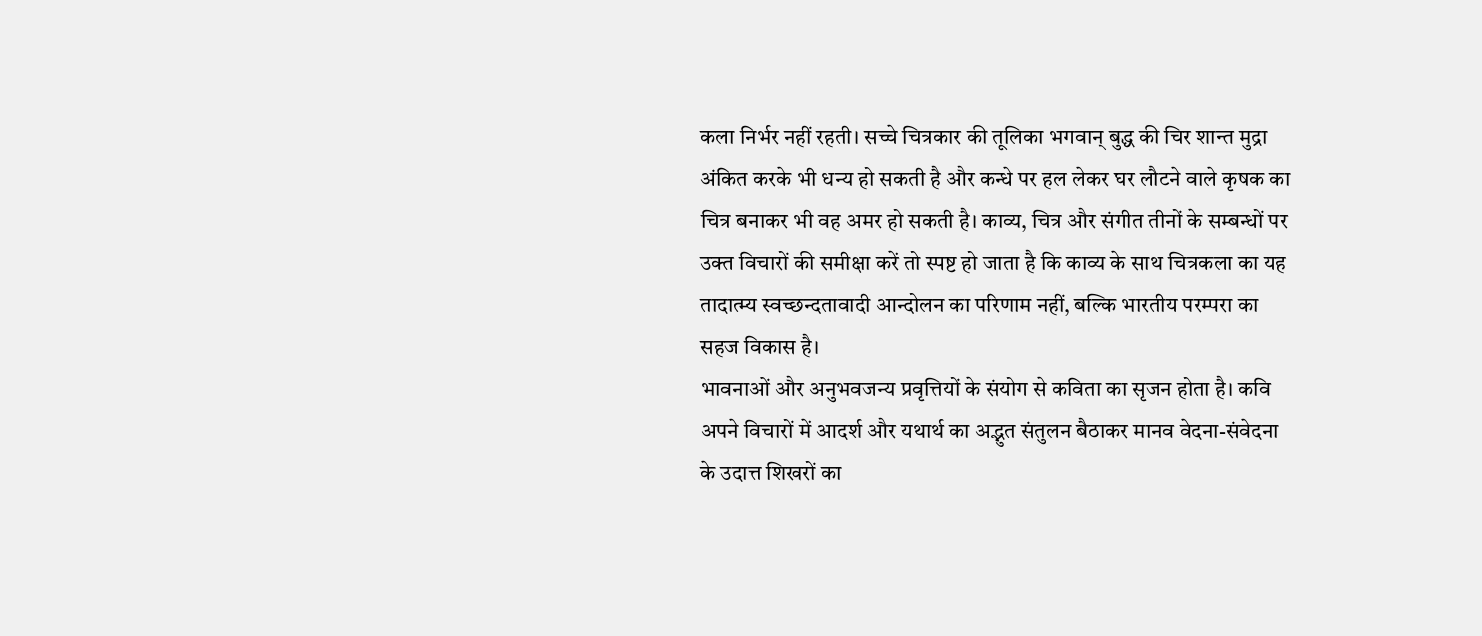कला निर्भर नहीं रहती। सच्चे चित्रकार की तूलिका भगवान् बुद्ध की चिर शान्त मुद्रा अंकित करके भी धन्य हो सकती है और कन्धे पर हल लेकर घर लौटने वाले कृषक का चित्र बनाकर भी वह अमर हो सकती है। काव्य, चित्र और संगीत तीनों के सम्बन्धों पर उक्त विचारों की समीक्षा करें तो स्पष्ट हो जाता है कि काव्य के साथ चित्रकला का यह तादात्म्य स्वच्छन्दतावादी आन्दोलन का परिणाम नहीं, बल्कि भारतीय परम्परा का सहज विकास है।
भावनाओं और अनुभवजन्य प्रवृत्तियों के संयोग से कविता का सृजन होता है। कवि अपने विचारों में आदर्श और यथार्थ का अद्भुत संतुलन बैठाकर मानव वेदना-संवेदना के उदात्त शिखरों का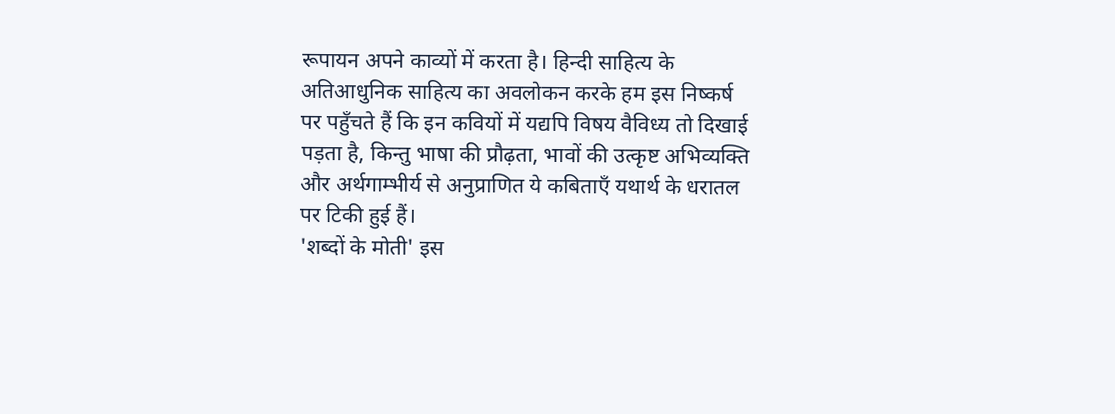रूपायन अपने काव्यों में करता है। हिन्दी साहित्य के अतिआधुनिक साहित्य का अवलोकन करके हम इस निष्कर्ष पर पहुँचते हैं कि इन कवियों में यद्यपि विषय वैविध्य तो दिखाई पड़ता है, किन्तु भाषा की प्रौढ़ता, भावों की उत्कृष्ट अभिव्यक्ति और अर्थगाम्भीर्य से अनुप्राणित ये कबिताएँ यथार्थ के धरातल पर टिकी हुई हैं।
'शब्दों के मोती' इस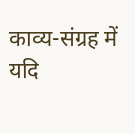काव्य-संग्रह में यदि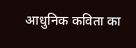आधुनिक कविता का